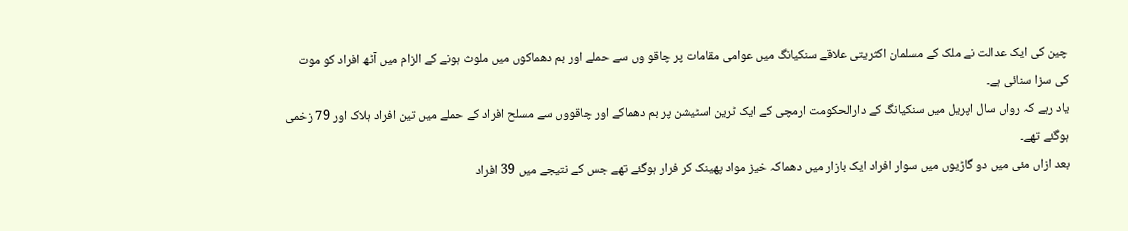چین کی ایک عدالت نے ملک کے مسلمان اکثریتی علاقے سنکیانگ میں عوامی مقامات پر چاقو وں سے حملے اور بم دھماکوں میں ملوث ہونے کے الزام میں آٹھ افراد کو موت کی سزا سنائی ہے۔
یاد رہے کہ رواں سال اپریل میں سنکیانگ کے دارالحکومت ارمچی کے ایک ٹرین اسٹیشن پر بم دھماکے اور چاقووں سے مسلح افراد کے حملے میں تین افراد ہلاک اور 79 زخمی ہوگئے تھے۔
بعد ازاں مئی میں دو گاڑیوں میں سوار افراد ایک بازار میں دھماکہ خیز مواد پھینک کر فرار ہوگئے تھے جس کے نتیجے میں 39 افراد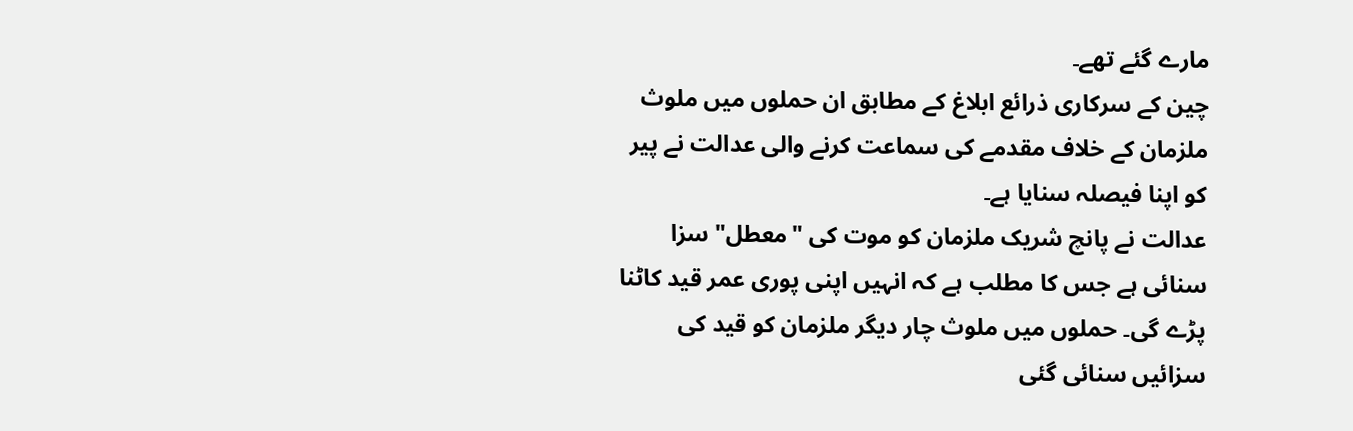مارے گئے تھے۔
چین کے سرکاری ذرائع ابلاغ کے مطابق ان حملوں میں ملوث ملزمان کے خلاف مقدمے کی سماعت کرنے والی عدالت نے پیر کو اپنا فیصلہ سنایا ہے۔
عدالت نے پانچ شریک ملزمان کو موت کی "معطل" سزا سنائی ہے جس کا مطلب ہے کہ انہیں اپنی پوری عمر قید کاٹنا پڑے گی۔ حملوں میں ملوث چار دیگر ملزمان کو قید کی سزائیں سنائی گئی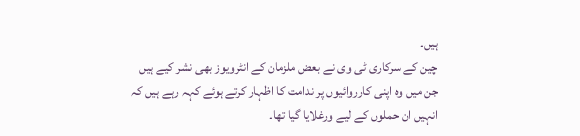ہیں۔
چین کے سرکاری ٹی وی نے بعض ملزمان کے انٹرویوز بھی نشر کیے ہیں جن میں وہ اپنی کارروائیوں پر ندامت کا اظہار کرتے ہوئے کہہ رہے ہیں کہ انہیں ان حملوں کے لیے ورغلایا گیا تھا۔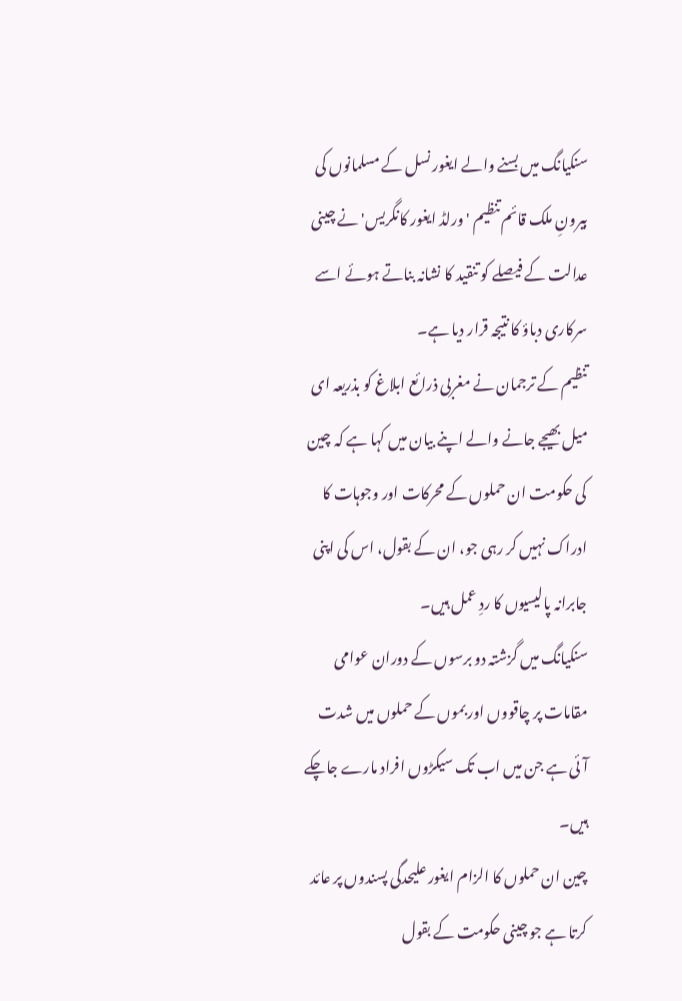سنکیانگ میں بسنے والے ایغور نسل کے مسلمانوں کی بیرونِ ملک قائم تنظیم 'ورلڈ ایغور کانگریس' نے چینی عدالت کے فیصلے کو تنقید کا نشانہ بناتے ہوئے اسے سرکاری دباؤ کا نتیجہ قرار دیا ہے۔
تنظیم کے ترجمان نے مغربی ذرائع ابلاغ کو بذریعہ ای میل بھیجے جانے والے اپنے بیان میں کہا ہے کہ چین کی حکومت ان حملوں کے محرکات اور وجوہات کا ادراک نہیں کر رہی جو، ان کے بقول، اس کی اپنی جابرانہ پالیسیوں کا ردِ عمل ہیں۔
سنکیانگ میں گزشتہ دو برسوں کے دوران عوامی مقامات پر چاقووں اور بموں کے حملوں میں شدت آئی ہے جن میں اب تک سیکڑوں افراد مارے جاچکے ہیں۔
چین ان حملوں کا الزام ایغور علیحدگی پسندوں پر عائد کرتا ہے جو چینی حکومت کے بقول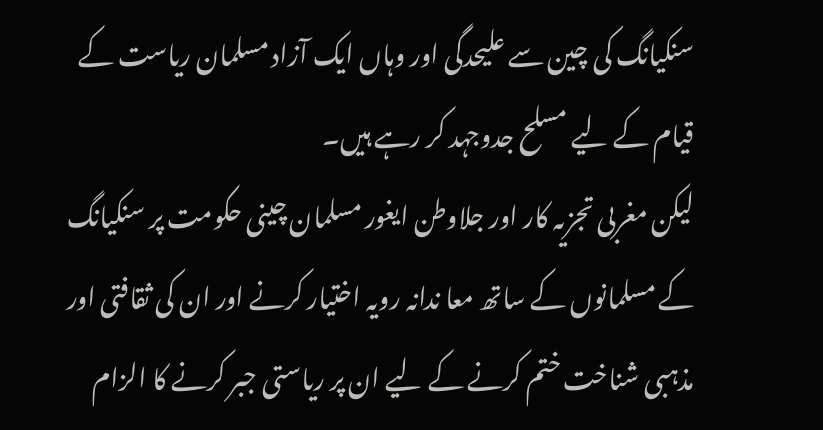سنکیانگ کی چین سے علیحدگی اور وہاں ایک آزاد مسلمان ریاست کے قیام کے لیے مسلح جدوجہد کر رہے ہیں۔
لیکن مغربی تجزیہ کار اور جلاوطن ایغور مسلمان چینی حکومت پر سنکیانگ کے مسلمانوں کے ساتھ معا ندانہ رویہ اختیار کرنے اور ان کی ثقافتی اور مذہبی شناخت ختم کرنے کے لیے ان پر ریاستی جبر کرنے کا الزام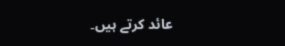عائد کرتے ہیں۔